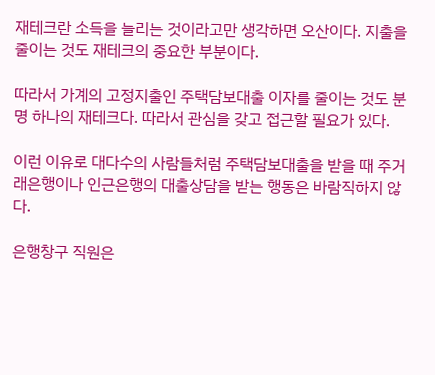재테크란 소득을 늘리는 것이라고만 생각하면 오산이다. 지출을 줄이는 것도 재테크의 중요한 부분이다.

따라서 가계의 고정지출인 주택담보대출 이자를 줄이는 것도 분명 하나의 재테크다. 따라서 관심을 갖고 접근할 필요가 있다.

이런 이유로 대다수의 사람들처럼 주택담보대출을 받을 때 주거래은행이나 인근은행의 대출상담을 받는 행동은 바람직하지 않다.

은행창구 직원은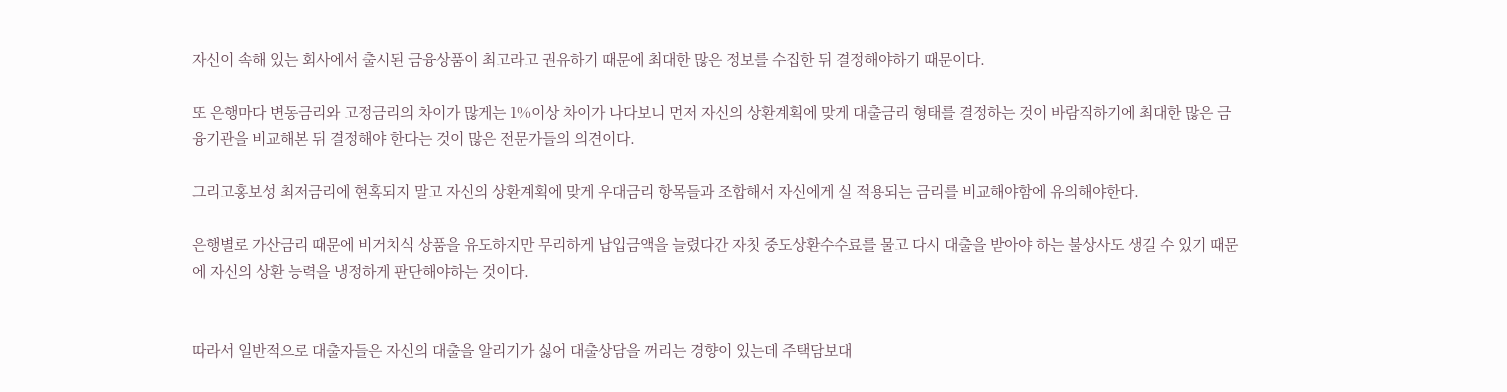자신이 속해 있는 회사에서 출시된 금융상품이 최고라고 권유하기 때문에 최대한 많은 정보를 수집한 뒤 결정해야하기 때문이다.

또 은행마다 변동금리와 고정금리의 차이가 많게는 1%이상 차이가 나다보니 먼저 자신의 상환계획에 맞게 대출금리 형태를 결정하는 것이 바람직하기에 최대한 많은 금융기관을 비교해본 뒤 결정해야 한다는 것이 많은 전문가들의 의견이다.

그리고홍보성 최저금리에 현혹되지 말고 자신의 상환계획에 맞게 우대금리 항목들과 조합해서 자신에게 실 적용되는 금리를 비교해야함에 유의해야한다.

은행별로 가산금리 때문에 비거치식 상품을 유도하지만 무리하게 납입금액을 늘렸다간 자칫 중도상환수수료를 물고 다시 대출을 받아야 하는 불상사도 생길 수 있기 때문에 자신의 상환 능력을 냉정하게 판단해야하는 것이다.


따라서 일반적으로 대출자들은 자신의 대출을 알리기가 싫어 대출상담을 꺼리는 경향이 있는데 주택담보대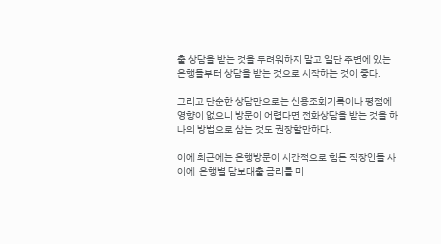출 상담을 받는 것을 두려워하지 말고 일단 주변에 있는 은행들부터 상담을 받는 것으로 시작하는 것이 좋다.

그리고 단순한 상담만으로는 신용조회기록이나 평점에 영향이 없으니 방문이 어렵다면 전화상담을 받는 것을 하나의 방법으로 삼는 것도 권장할만하다.

이에 최근에는 은행방문이 시간적으로 힘든 직장인들 사이에  은행별 담보대출 금리를 미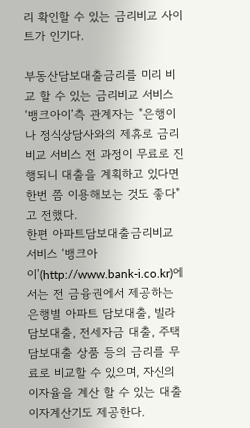리 확인할 수 있는 금리비교 사이트가 인기다.

부동산담보대출금리를 미리 비교 할 수 있는 금리비교 서비스 ‘뱅크아이’측 관계자는 "은행이나 정식상담사와의 제휴로 금리비교 서비스 전 과정이 무료로 진행되니 대출을 계획하고 있다면 한번 쯤 이용해보는 것도 좋다"고 전했다.
한편 아파트담보대출금리비교 서비스 ‘뱅크아이’(http://www.bank-i.co.kr)에서는 전 금융권에서 제공하는 은행별 아파트 담보대출, 빌라 담보대출, 전세자금 대출, 주택 담보대출 상품 등의 금리를 무료로 비교할 수 있으며, 자신의 이자율을 계산 할 수 있는 대출 이자계산기도 제공한다.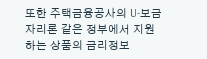또한 주택금융공사의 U-보금자리론 같은 정부에서 지원하는 상품의 금리정보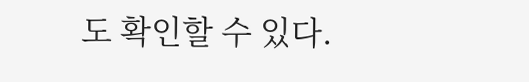도 확인할 수 있다.